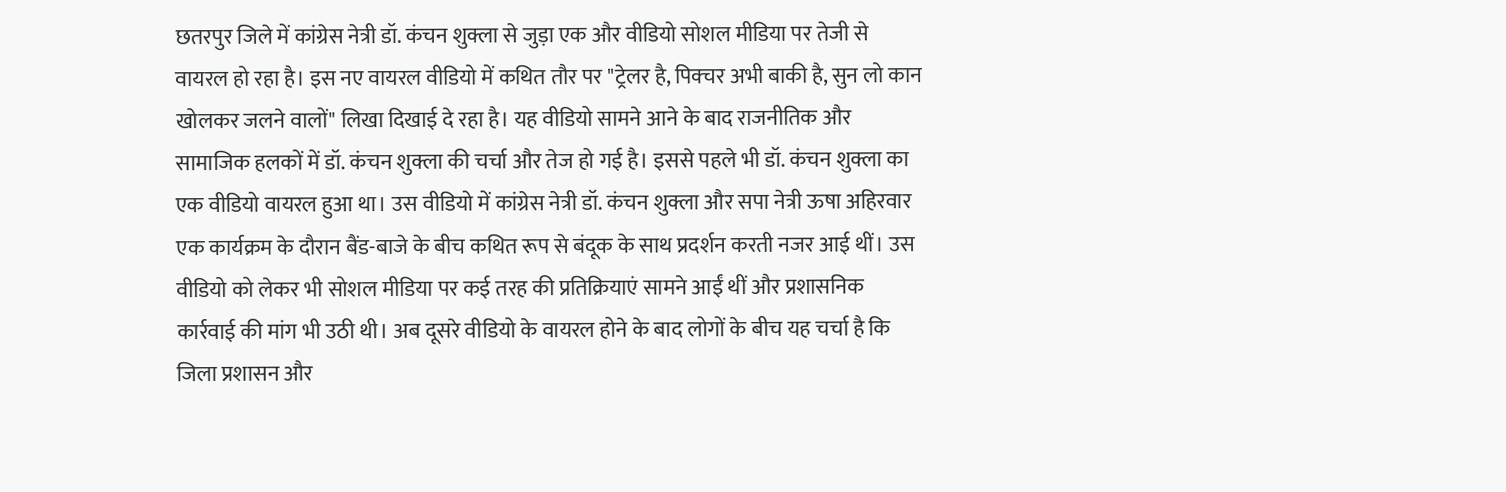छतरपुर जिले में कांग्रेस नेत्री डॉ. कंचन शुक्ला से जुड़ा एक और वीडियो सोशल मीडिया पर तेजी से वायरल हो रहा है। इस नए वायरल वीडियो में कथित तौर पर "ट्रेलर है, पिक्चर अभी बाकी है, सुन लो कान खोलकर जलने वालों" लिखा दिखाई दे रहा है। यह वीडियो सामने आने के बाद राजनीतिक और सामाजिक हलकों में डॉ. कंचन शुक्ला की चर्चा और तेज हो गई है। इससे पहले भी डॉ. कंचन शुक्ला का एक वीडियो वायरल हुआ था। उस वीडियो में कांग्रेस नेत्री डॉ. कंचन शुक्ला और सपा नेत्री ऊषा अहिरवार एक कार्यक्रम के दौरान बैंड-बाजे के बीच कथित रूप से बंदूक के साथ प्रदर्शन करती नजर आई थीं। उस वीडियो को लेकर भी सोशल मीडिया पर कई तरह की प्रतिक्रियाएं सामने आईं थीं और प्रशासनिक कार्रवाई की मांग भी उठी थी। अब दूसरे वीडियो के वायरल होने के बाद लोगों के बीच यह चर्चा है कि जिला प्रशासन और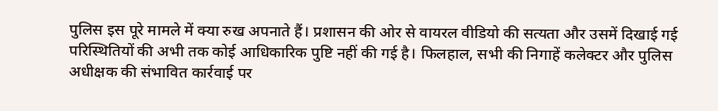पुलिस इस पूरे मामले में क्या रुख अपनाते हैं। प्रशासन की ओर से वायरल वीडियो की सत्यता और उसमें दिखाई गई परिस्थितियों की अभी तक कोई आधिकारिक पुष्टि नहीं की गई है। फिलहाल, सभी की निगाहें कलेक्टर और पुलिस अधीक्षक की संभावित कार्रवाई पर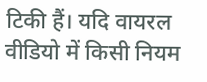टिकी हैं। यदि वायरल वीडियो में किसी नियम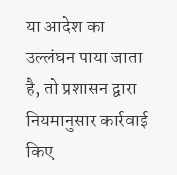या आदेश का उल्लंघन पाया जाता है, तो प्रशासन द्वारा नियमानुसार कार्रवाई किए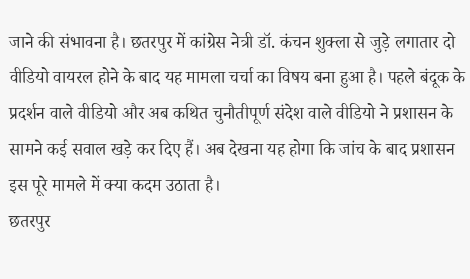जाने की संभावना है। छतरपुर में कांग्रेस नेत्री डॉ. कंचन शुक्ला से जुड़े लगातार दो वीडियो वायरल होने के बाद यह मामला चर्चा का विषय बना हुआ है। पहले बंदूक के प्रदर्शन वाले वीडियो और अब कथित चुनौतीपूर्ण संदेश वाले वीडियो ने प्रशासन के सामने कई सवाल खड़े कर दिए हैं। अब देखना यह होगा कि जांच के बाद प्रशासन इस पूरे मामले में क्या कदम उठाता है।
छतरपुर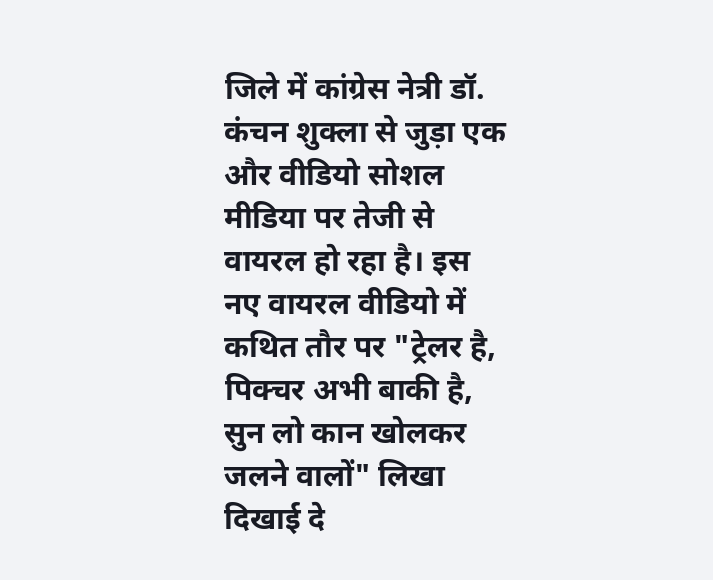जिले में कांग्रेस नेत्री डॉ. कंचन शुक्ला से जुड़ा एक और वीडियो सोशल मीडिया पर तेजी से वायरल हो रहा है। इस नए वायरल वीडियो में कथित तौर पर "ट्रेलर है, पिक्चर अभी बाकी है, सुन लो कान खोलकर जलने वालों" लिखा दिखाई दे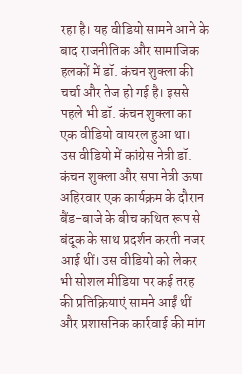रहा है। यह वीडियो सामने आने के बाद राजनीतिक और सामाजिक हलकों में डॉ. कंचन शुक्ला की चर्चा और तेज हो गई है। इससे पहले भी डॉ. कंचन शुक्ला का एक वीडियो वायरल हुआ था। उस वीडियो में कांग्रेस नेत्री डॉ. कंचन शुक्ला और सपा नेत्री ऊषा अहिरवार एक कार्यक्रम के दौरान बैंड-बाजे के बीच कथित रूप से बंदूक के साथ प्रदर्शन करती नजर आई थीं। उस वीडियो को लेकर भी सोशल मीडिया पर कई तरह की प्रतिक्रियाएं सामने आईं थीं और प्रशासनिक कार्रवाई की मांग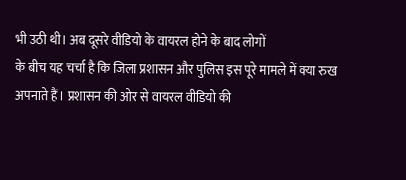भी उठी थी। अब दूसरे वीडियो के वायरल होने के बाद लोगों
के बीच यह चर्चा है कि जिला प्रशासन और पुलिस इस पूरे मामले में क्या रुख अपनाते हैं। प्रशासन की ओर से वायरल वीडियो की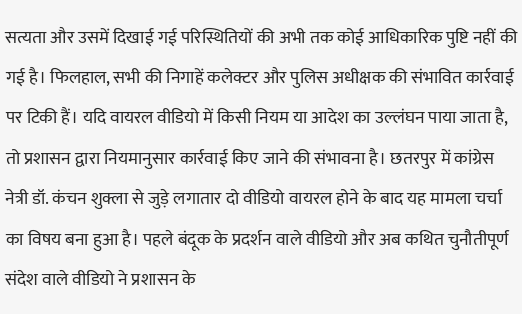सत्यता और उसमें दिखाई गई परिस्थितियों की अभी तक कोई आधिकारिक पुष्टि नहीं की गई है। फिलहाल, सभी की निगाहें कलेक्टर और पुलिस अधीक्षक की संभावित कार्रवाई पर टिकी हैं। यदि वायरल वीडियो में किसी नियम या आदेश का उल्लंघन पाया जाता है, तो प्रशासन द्वारा नियमानुसार कार्रवाई किए जाने की संभावना है। छतरपुर में कांग्रेस नेत्री डॉ. कंचन शुक्ला से जुड़े लगातार दो वीडियो वायरल होने के बाद यह मामला चर्चा का विषय बना हुआ है। पहले बंदूक के प्रदर्शन वाले वीडियो और अब कथित चुनौतीपूर्ण संदेश वाले वीडियो ने प्रशासन के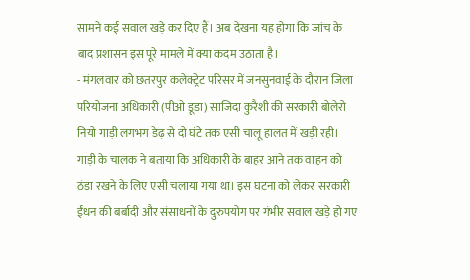सामने कई सवाल खड़े कर दिए हैं। अब देखना यह होगा कि जांच के बाद प्रशासन इस पूरे मामले में क्या कदम उठाता है।
- मंगलवार को छतरपुर कलेक्ट्रेट परिसर में जनसुनवाई के दौरान जिला परियोजना अधिकारी (पीओ डूडा) साजिदा कुरैशी की सरकारी बोलेरो नियो गाड़ी लगभग डेढ़ से दो घंटे तक एसी चालू हालत में खड़ी रही। गाड़ी के चालक ने बताया कि अधिकारी के बाहर आने तक वाहन को ठंडा रखने के लिए एसी चलाया गया था। इस घटना को लेकर सरकारी ईंधन की बर्बादी और संसाधनों के दुरुपयोग पर गंभीर सवाल खड़े हो गए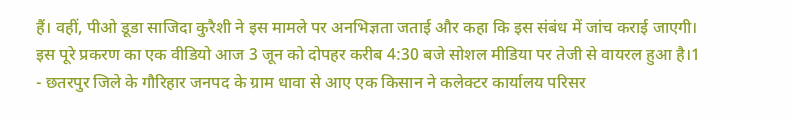हैं। वहीं, पीओ डूडा साजिदा कुरैशी ने इस मामले पर अनभिज्ञता जताई और कहा कि इस संबंध में जांच कराई जाएगी। इस पूरे प्रकरण का एक वीडियो आज 3 जून को दोपहर करीब 4:30 बजे सोशल मीडिया पर तेजी से वायरल हुआ है।1
- छतरपुर जिले के गौरिहार जनपद के ग्राम धावा से आए एक किसान ने कलेक्टर कार्यालय परिसर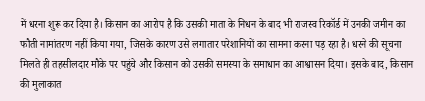में धरना शुरू कर दिया है। किसान का आरोप है कि उसकी माता के निधन के बाद भी राजस्व रिकॉर्ड में उनकी जमीन का फौती नामांतरण नहीं किया गया, जिसके कारण उसे लगातार परेशानियों का सामना करना पड़ रहा है। धरने की सूचना मिलते ही तहसीलदार मौके पर पहुंचे और किसान को उसकी समस्या के समाधान का आश्वासन दिया। इसके बाद, किसान की मुलाकात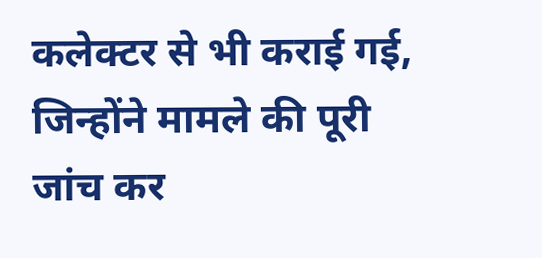कलेक्टर से भी कराई गई, जिन्होंने मामले की पूरी जांच कर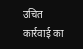उचित कार्रवाई का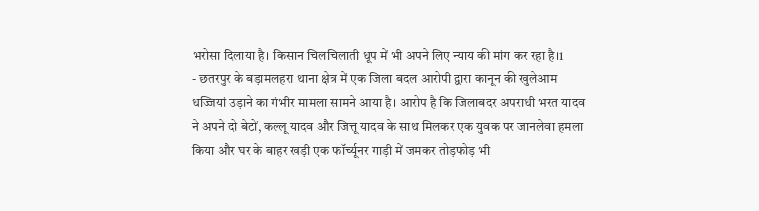भरोसा दिलाया है। किसान चिलचिलाती धूप में भी अपने लिए न्याय की मांग कर रहा है।1
- छतरपुर के बड़ामलहरा थाना क्षेत्र में एक जिला बदल आरोपी द्वारा कानून की खुलेआम धज्जियां उड़ाने का गंभीर मामला सामने आया है। आरोप है कि जिलाबदर अपराधी भरत यादव ने अपने दो बेटों, कल्लू यादव और जित्तू यादव के साथ मिलकर एक युवक पर जानलेवा हमला किया और घर के बाहर खड़ी एक फॉर्च्यूनर गाड़ी में जमकर तोड़फोड़ भी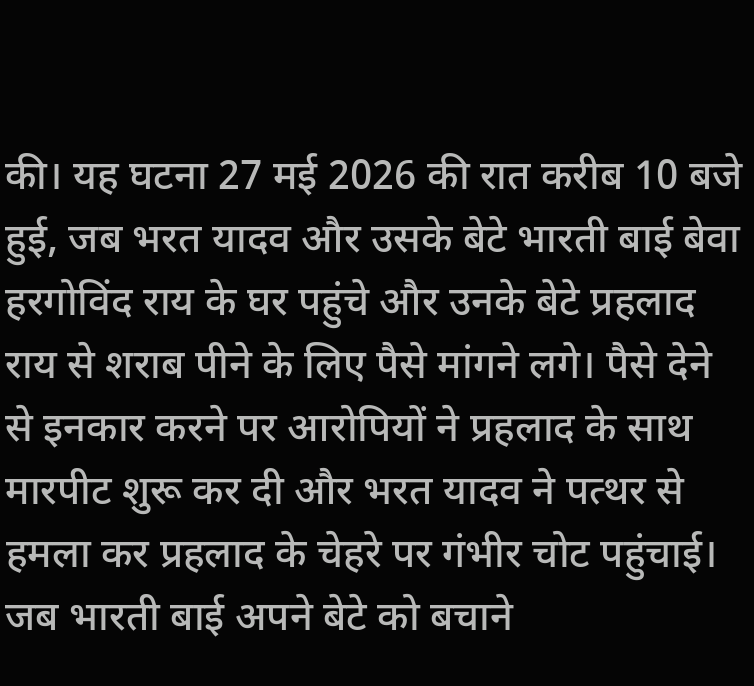की। यह घटना 27 मई 2026 की रात करीब 10 बजे हुई, जब भरत यादव और उसके बेटे भारती बाई बेवा हरगोविंद राय के घर पहुंचे और उनके बेटे प्रहलाद राय से शराब पीने के लिए पैसे मांगने लगे। पैसे देने से इनकार करने पर आरोपियों ने प्रहलाद के साथ मारपीट शुरू कर दी और भरत यादव ने पत्थर से हमला कर प्रहलाद के चेहरे पर गंभीर चोट पहुंचाई। जब भारती बाई अपने बेटे को बचाने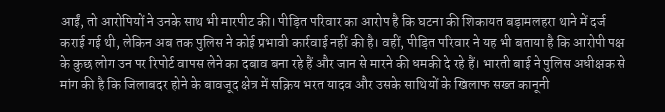आईं, तो आरोपियों ने उनके साथ भी मारपीट की। पीड़ित परिवार का आरोप है कि घटना की शिकायत बड़ामलहरा थाने में दर्ज कराई गई थी, लेकिन अब तक पुलिस ने कोई प्रभावी कार्रवाई नहीं की है। वहीं, पीड़ित परिवार ने यह भी बताया है कि आरोपी पक्ष के कुछ लोग उन पर रिपोर्ट वापस लेने का दबाव बना रहे हैं और जान से मारने की धमकी दे रहे हैं। भारती बाई ने पुलिस अधीक्षक से मांग की है कि जिलाबदर होने के बावजूद क्षेत्र में सक्रिय भरत यादव और उसके साथियों के खिलाफ सख्त कानूनी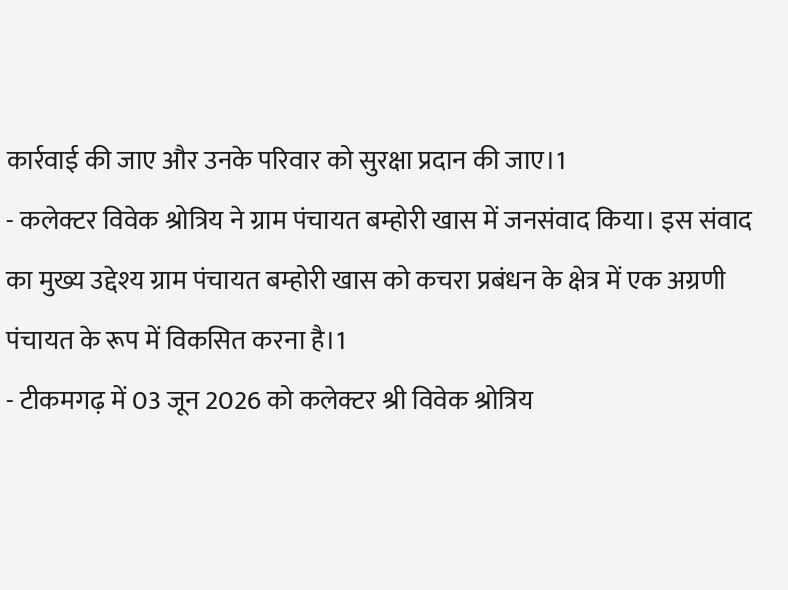कार्रवाई की जाए और उनके परिवार को सुरक्षा प्रदान की जाए।1
- कलेक्टर विवेक श्रोत्रिय ने ग्राम पंचायत बम्होरी खास में जनसंवाद किया। इस संवाद का मुख्य उद्देश्य ग्राम पंचायत बम्होरी खास को कचरा प्रबंधन के क्षेत्र में एक अग्रणी पंचायत के रूप में विकसित करना है।1
- टीकमगढ़ में 03 जून 2026 को कलेक्टर श्री विवेक श्रोत्रिय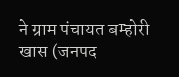ने ग्राम पंचायत बम्होरी खास (जनपद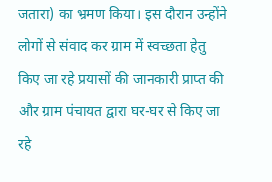जतारा) का भ्रमण किया। इस दौरान उन्होंने लोगों से संवाद कर ग्राम में स्वच्छता हेतु किए जा रहे प्रयासों की जानकारी प्राप्त की और ग्राम पंचायत द्वारा घर-घर से किए जा रहे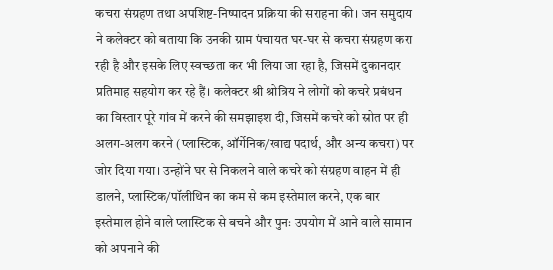कचरा संग्रहण तथा अपशिष्ट-निष्पादन प्रक्रिया की सराहना की। जन समुदाय ने कलेक्टर को बताया कि उनकी ग्राम पंचायत घर-घर से कचरा संग्रहण करा रही है और इसके लिए स्वच्छता कर भी लिया जा रहा है, जिसमें दुकानदार प्रतिमाह सहयोग कर रहे हैं। कलेक्टर श्री श्रोत्रिय ने लोगों को कचरे प्रबंधन का विस्तार पूरे गांव में करने की समझाइश दी, जिसमें कचरे को स्रोत पर ही अलग-अलग करने (प्लास्टिक, ऑर्गेनिक/खाद्य पदार्थ, और अन्य कचरा) पर जोर दिया गया। उन्होंने घर से निकलने वाले कचरे को संग्रहण वाहन में ही डालने, प्लास्टिक/पॉलीथिन का कम से कम इस्तेमाल करने, एक बार इस्तेमाल होने वाले प्लास्टिक से बचने और पुनः उपयोग में आने वाले सामान को अपनाने की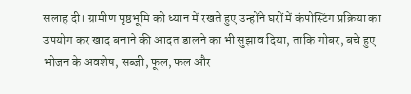सलाह दी। ग्रामीण पृष्ठभूमि को ध्यान में रखते हुए उन्होंने घरों में कंपोस्टिंग प्रक्रिया का उपयोग कर खाद बनाने की आदत डालने का भी सुझाव दिया, ताकि गोबर, बचे हुए भोजन के अवशेष, सब्जी, फूल, फल और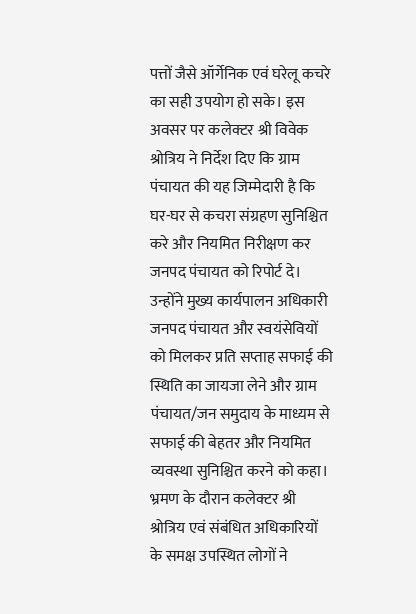पत्तों जैसे ऑर्गेनिक एवं घरेलू कचरे का सही उपयोग हो सके। इस अवसर पर कलेक्टर श्री विवेक श्रोत्रिय ने निर्देश दिए कि ग्राम पंचायत की यह जिम्मेदारी है कि घर-घर से कचरा संग्रहण सुनिश्चित करे और नियमित निरीक्षण कर जनपद पंचायत को रिपोर्ट दे। उन्होंने मुख्य कार्यपालन अधिकारी जनपद पंचायत और स्वयंसेवियों को मिलकर प्रति सप्ताह सफाई की स्थिति का जायजा लेने और ग्राम पंचायत/जन समुदाय के माध्यम से सफाई की बेहतर और नियमित व्यवस्था सुनिश्चित करने को कहा। भ्रमण के दौरान कलेक्टर श्री श्रोत्रिय एवं संबंधित अधिकारियों के समक्ष उपस्थित लोगों ने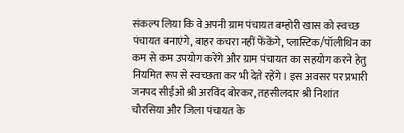संकल्प लिया कि वे अपनी ग्राम पंचायत बम्होरी खास को स्वच्छ पंचायत बनाएंगे, बाहर कचरा नहीं फेंकेंगे, प्लास्टिक/पॉलीथिन का कम से कम उपयोग करेंगे और ग्राम पंचायत का सहयोग करने हेतु नियमित रूप से स्वच्छता कर भी देते रहेंगे। इस अवसर पर प्रभारी जनपद सीईओ श्री अरविंद बोरकर, तहसीलदार श्री निशांत चौरसिया और जिला पंचायत के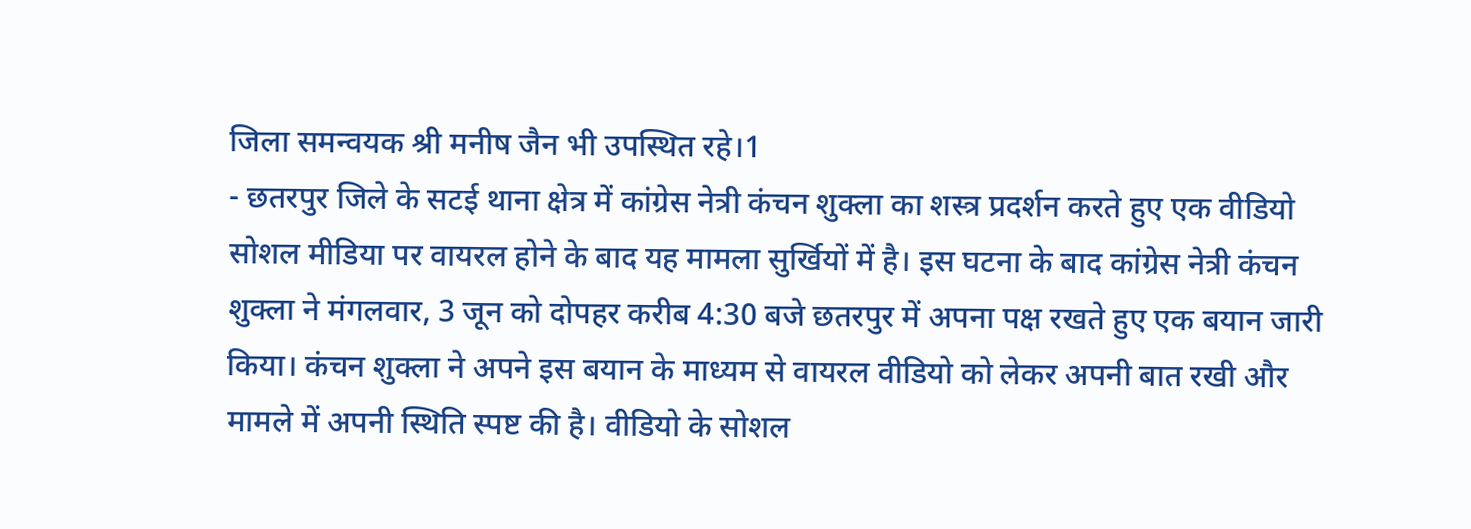जिला समन्वयक श्री मनीष जैन भी उपस्थित रहे।1
- छतरपुर जिले के सटई थाना क्षेत्र में कांग्रेस नेत्री कंचन शुक्ला का शस्त्र प्रदर्शन करते हुए एक वीडियो सोशल मीडिया पर वायरल होने के बाद यह मामला सुर्खियों में है। इस घटना के बाद कांग्रेस नेत्री कंचन शुक्ला ने मंगलवार, 3 जून को दोपहर करीब 4:30 बजे छतरपुर में अपना पक्ष रखते हुए एक बयान जारी किया। कंचन शुक्ला ने अपने इस बयान के माध्यम से वायरल वीडियो को लेकर अपनी बात रखी और मामले में अपनी स्थिति स्पष्ट की है। वीडियो के सोशल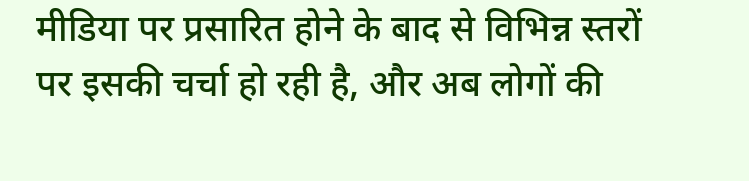मीडिया पर प्रसारित होने के बाद से विभिन्न स्तरों पर इसकी चर्चा हो रही है, और अब लोगों की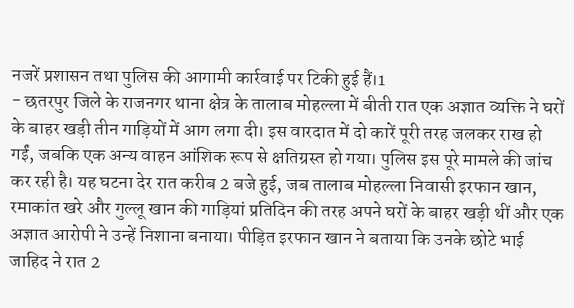नजरें प्रशासन तथा पुलिस की आगामी कार्रवाई पर टिकी हुई हैं।1
- छतरपुर जिले के राजनगर थाना क्षेत्र के तालाब मोहल्ला में बीती रात एक अज्ञात व्यक्ति ने घरों के बाहर खड़ी तीन गाड़ियों में आग लगा दी। इस वारदात में दो कारें पूरी तरह जलकर राख हो गईं, जबकि एक अन्य वाहन आंशिक रूप से क्षतिग्रस्त हो गया। पुलिस इस पूरे मामले की जांच कर रही है। यह घटना देर रात करीब 2 बजे हुई, जब तालाब मोहल्ला निवासी इरफान खान, रमाकांत खरे और गुल्लू खान की गाड़ियां प्रतिदिन की तरह अपने घरों के बाहर खड़ी थीं और एक अज्ञात आरोपी ने उन्हें निशाना बनाया। पीड़ित इरफान खान ने बताया कि उनके छोटे भाई जाहिद ने रात 2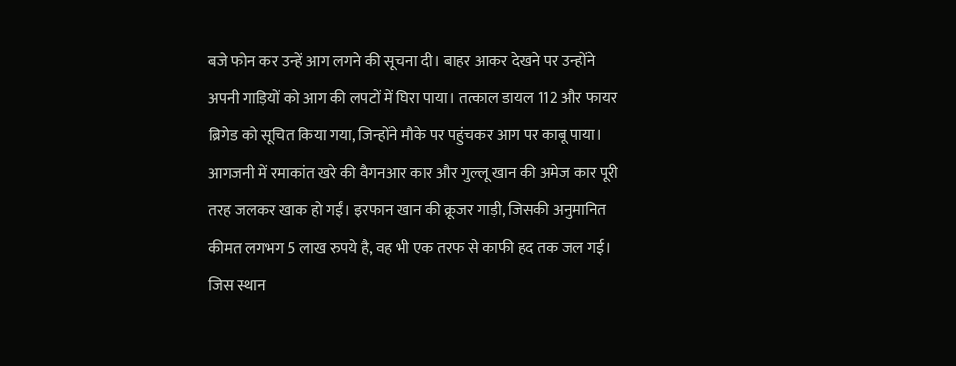बजे फोन कर उन्हें आग लगने की सूचना दी। बाहर आकर देखने पर उन्होंने अपनी गाड़ियों को आग की लपटों में घिरा पाया। तत्काल डायल 112 और फायर ब्रिगेड को सूचित किया गया, जिन्होंने मौके पर पहुंचकर आग पर काबू पाया। आगजनी में रमाकांत खरे की वैगनआर कार और गुल्लू खान की अमेज कार पूरी तरह जलकर खाक हो गईं। इरफान खान की क्रूजर गाड़ी, जिसकी अनुमानित कीमत लगभग 5 लाख रुपये है, वह भी एक तरफ से काफी हद तक जल गई। जिस स्थान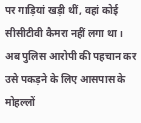पर गाड़ियां खड़ी थीं, वहां कोई सीसीटीवी कैमरा नहीं लगा था। अब पुलिस आरोपी की पहचान कर उसे पकड़ने के लिए आसपास के मोहल्लों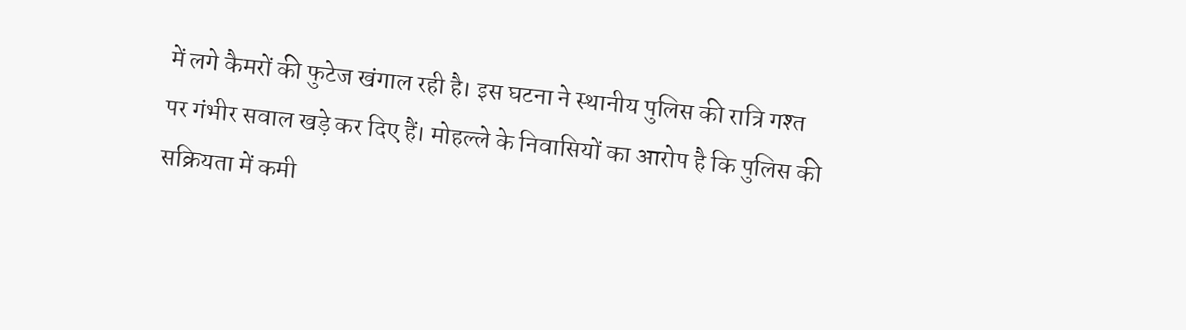में लगे कैमरों की फुटेज खंगाल रही है। इस घटना ने स्थानीय पुलिस की रात्रि गश्त पर गंभीर सवाल खड़े कर दिए हैं। मोहल्ले के निवासियों का आरोप है कि पुलिस की सक्रियता में कमी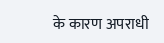के कारण अपराधी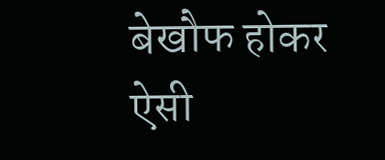बेखौफ होकर ऐसी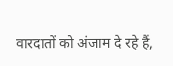वारदातों को अंजाम दे रहे हैं,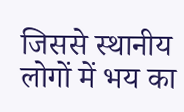जिससे स्थानीय लोगों में भय का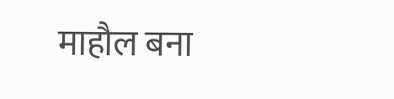माहौल बना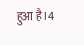हुआ है।4